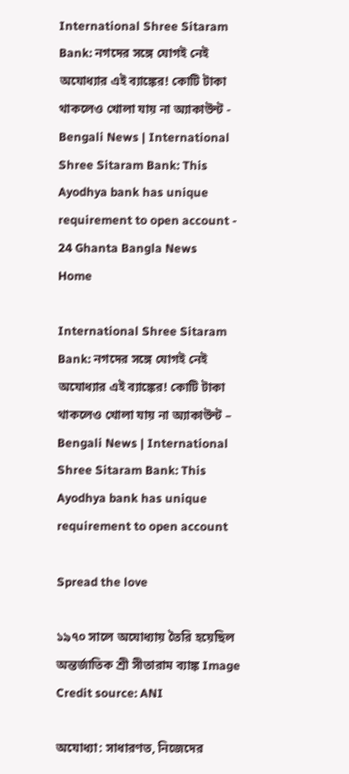International Shree Sitaram Bank: নগদের সঙ্গে যোগই নেই অযোধ্যার এই ব্যাঙ্কের! কোটি টাকা থাকলেও খোলা যায় না অ্যাকাউন্ট - Bengali News | International Shree Sitaram Bank: This Ayodhya bank has unique requirement to open account - 24 Ghanta Bangla News
Home

International Shree Sitaram Bank: নগদের সঙ্গে যোগই নেই অযোধ্যার এই ব্যাঙ্কের! কোটি টাকা থাকলেও খোলা যায় না অ্যাকাউন্ট – Bengali News | International Shree Sitaram Bank: This Ayodhya bank has unique requirement to open account

Spread the love

১৯৭০ সালে অযোধ্যায় তৈরি হয়েছিল অন্তর্জাতিক শ্রী সীতারাম ব্যাঙ্ক Image Credit source: ANI

অযোধ্যা: সাধারণত, নিজেদের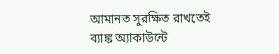আমানত সুরক্ষিত রাখতেই ব্যাঙ্ক অ্যাকাউন্টে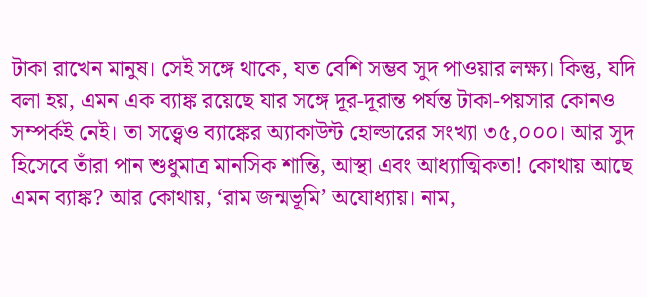টাকা রাখেন মানুষ। সেই সঙ্গে থাকে, যত বেশি সম্ভব সুদ পাওয়ার লক্ষ্য। কিন্তু, যদি বলা হয়, এমন এক ব্যাঙ্ক রয়েছে যার সঙ্গে দূর-দূরান্ত পর্যন্ত টাকা-পয়সার কোনও সম্পর্কই নেই। তা সত্ত্বেও ব্যাঙ্কের অ্যাকাউন্ট হোল্ডারের সংখ্যা ৩৫,০০০। আর সুদ হিসেবে তাঁরা পান শুধুমাত্র মানসিক শান্তি, আস্থা এবং আধ্যাত্মিকতা! কোথায় আছে এমন ব্যাঙ্ক? আর কোথায়, ‘রাম জন্মভূমি’ অযোধ্যায়। নাম,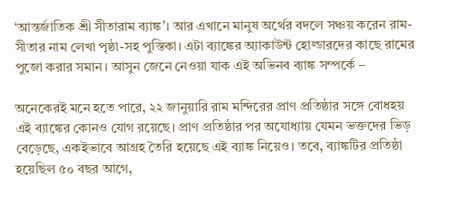‘আন্তর্জাতিক শ্রী সীতারাম ব্যাঙ্ক’। আর এখানে মানুষ অর্থের বদলে সঞ্চয় করেন রাম-সীতার নাম লেখা পৃষ্ঠা-সহ পুস্তিকা। এটা ব্যাঙ্কের অ্যাকাউন্ট হোল্ডারদের কাছে রামের পুজো করার সমান। আসুন জেনে নেওয়া যাক এই অভিনব ব্যাঙ্ক সম্পর্কে –

অনেকেরই মনে হতে পারে, ২২ জানুয়ারি রাম মন্দিরের প্রাণ প্রতিষ্ঠার সঙ্গে বোধহয় এই ব্যাঙ্কের কোনও যোগ রয়েছে। প্রাণ প্রতিষ্ঠার পর অযোধ্যায় যেমন ভক্তদের ভিড় বেড়েছে, একইভাবে আগ্রহ তৈরি হয়েছে এই ব্যাঙ্ক নিয়েও। তবে, ব্যাঙ্কটির প্রতিষ্ঠা হয়েছিল ৫০ বছর আগে,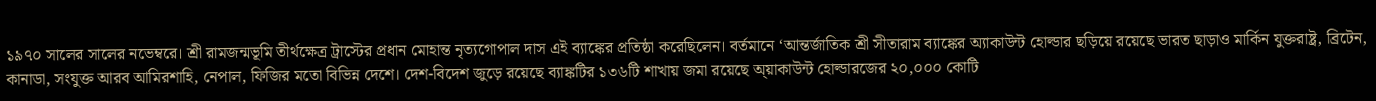১৯৭০ সালের সালের নভেম্বরে। শ্রী রামজন্মভূমি তীর্থক্ষেত্র ট্রাস্টের প্রধান মোহান্ত নৃত্যগোপাল দাস এই ব্যাঙ্কের প্রতিষ্ঠা করেছিলেন। বর্তমানে ‘আন্তর্জাতিক শ্রী সীতারাম ব্যাঙ্কের অ্যাকাউন্ট হোল্ডার ছড়িয়ে রয়েছে ভারত ছাড়াও মার্কিন যুক্তরাষ্ট্র, ব্রিটেন, কানাডা, সংযুক্ত আরব আমিরশাহি, নেপাল, ফিজির মতো বিভিন্ন দেশে। দেশ-বিদেশ জুড়ে রয়েছে ব্যাঙ্কটির ১৩৬টি শাখায় জমা রয়েছে অ্য়াকাউন্ট হোল্ডারজের ২০,০০০ কোটি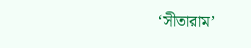‘সীতারাম’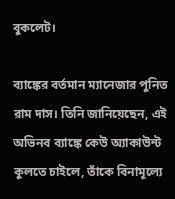বুকলেট।

ব্যাঙ্কের বর্তমান ম্যানেজার পুনিত রাম দাস। তিনি জানিয়েছেন, এই অভিনব ব্যাঙ্কে কেউ অ্যাকাউন্ট কুলতে চাইলে, তাঁকে বিনামূল্যে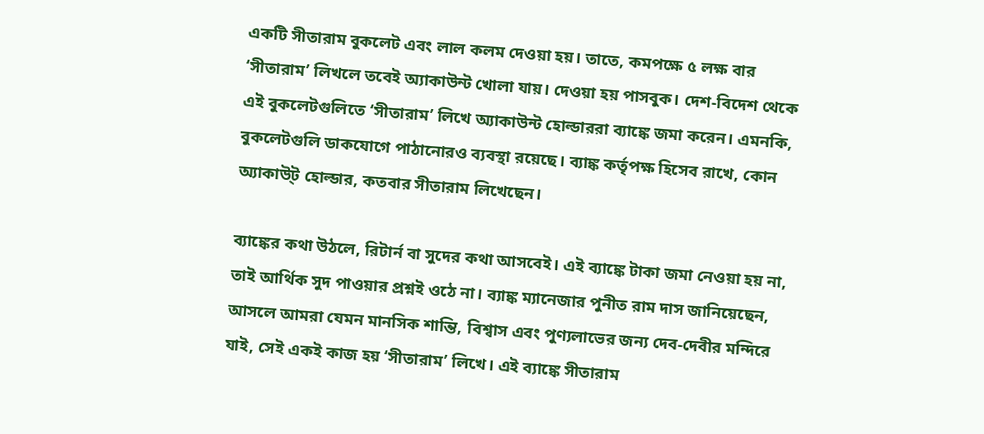একটি সীতারাম বুকলেট এবং লাল কলম দেওয়া হয়। তাতে, কমপক্ষে ৫ লক্ষ বার ‘সীতারাম’ লিখলে তবেই অ্যাকাউন্ট খোলা যায়। দেওয়া হয় পাসবুক। দেশ-বিদেশ থেকে এই বুকলেটগুলিতে ‘সীতারাম’ লিখে অ্যাকাউন্ট হোল্ডাররা ব্যাঙ্কে জমা করেন। এমনকি, বুকলেটগুলি ডাকযোগে পাঠানোরও ব্যবস্থা রয়েছে। ব্যাঙ্ক কর্তৃপক্ষ হিসেব রাখে, কোন অ্যাকাউ্ট হোল্ডার, কতবার সীতারাম লিখেছেন।

ব্যাঙ্কের কথা উঠলে, রিটার্ন বা সুদের কথা আসবেই। এই ব্যাঙ্কে টাকা জমা নেওয়া হয় না, তাই আর্থিক সুদ পাওয়ার প্রশ্নই ওঠে না। ব্যাঙ্ক ম্যানেজার পুনীত রাম দাস জানিয়েছেন, আসলে আমরা যেমন মানসিক শান্তি, বিশ্বাস এবং পুণ্যলাভের জন্য দেব-দেবীর মন্দিরে যাই, সেই একই কাজ হয় ‘সীতারাম’ লিখে। এই ব্যাঙ্কে সীতারাম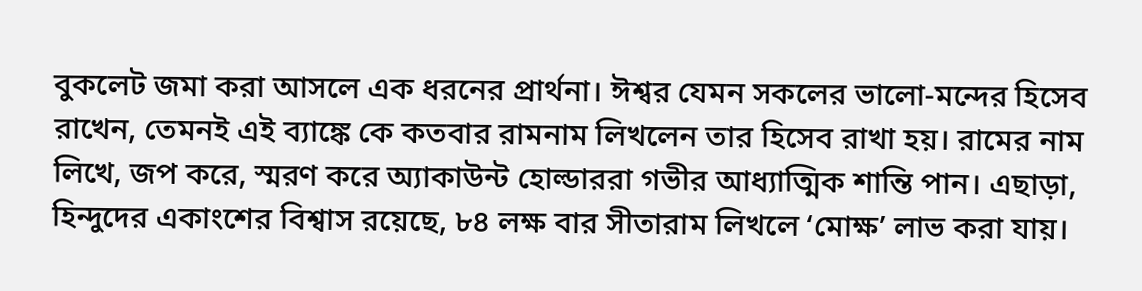বুকলেট জমা করা আসলে এক ধরনের প্রার্থনা। ঈশ্বর যেমন সকলের ভালো-মন্দের হিসেব রাখেন, তেমনই এই ব্যাঙ্কে কে কতবার রামনাম লিখলেন তার হিসেব রাখা হয়। রামের নাম লিখে, জপ করে, স্মরণ করে অ্যাকাউন্ট হোল্ডাররা গভীর আধ্যাত্মিক শান্তি পান। এছাড়া, হিন্দুদের একাংশের বিশ্বাস রয়েছে, ৮৪ লক্ষ বার সীতারাম লিখলে ‘মোক্ষ’ লাভ করা যায়।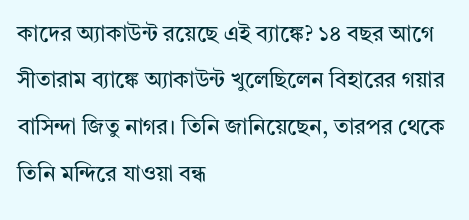কাদের অ্যাকাউন্ট রয়েছে এই ব্যাঙ্কে? ১৪ বছর আগে সীতারাম ব্যাঙ্কে অ্যাকাউন্ট খুলেছিলেন বিহারের গয়ার বাসিন্দা জিতু নাগর। তিনি জানিয়েছেন, তারপর থেকে তিনি মন্দিরে যাওয়া বন্ধ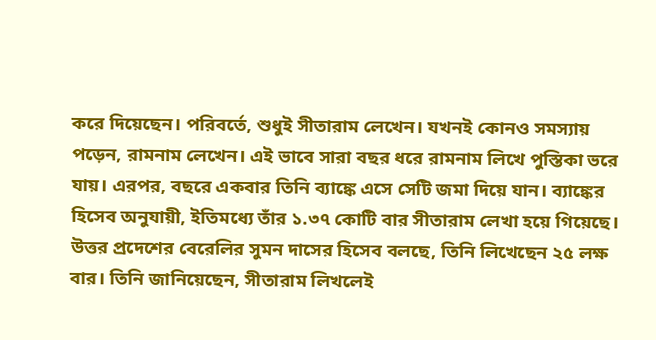করে দিয়েছেন। পরিবর্তে, শুধুই সীতারাম লেখেন। যখনই কোনও সমস্যায় পড়েন, রামনাম লেখেন। এই ভাবে সারা বছর ধরে রামনাম লিখে পুস্তিকা ভরে যায়। এরপর, বছরে একবার তিনি ব্যাঙ্কে এসে সেটি জমা দিয়ে যান। ব্যাঙ্কের হিসেব অনুযায়ী, ইতিমধ্যে তাঁর ১.৩৭ কোটি বার সীতারাম লেখা হয়ে গিয়েছে। উত্তর প্রদেশের বেরেলির সুমন দাসের হিসেব বলছে, তিনি লিখেছেন ২৫ লক্ষ বার। তিনি জানিয়েছেন, সীতারাম লিখলেই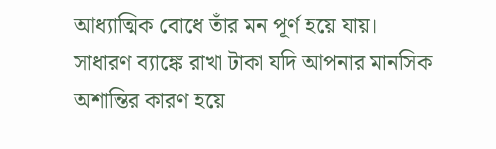আধ্যাত্মিক বোধে তাঁর মন পূর্ণ হয়ে যায়। সাধারণ ব্যাঙ্কে রাখা টাকা যদি আপনার মানসিক অশান্তির কারণ হয়ে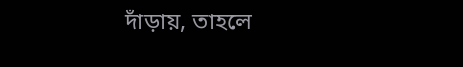দাঁড়ায়, তাহলে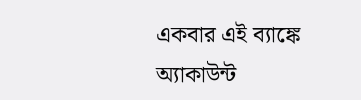একবার এই ব্যাঙ্কে অ্যাকাউন্ট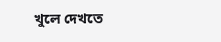খুলে দেখতে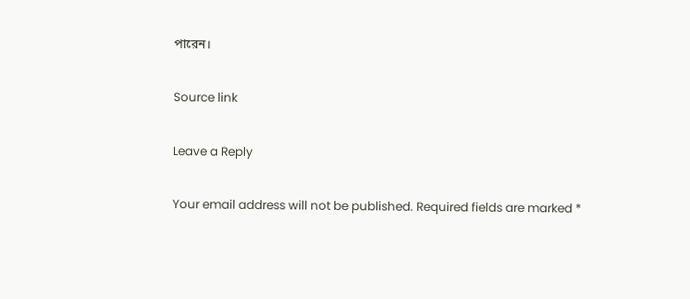পারেন।

Source link

Leave a Reply

Your email address will not be published. Required fields are marked *